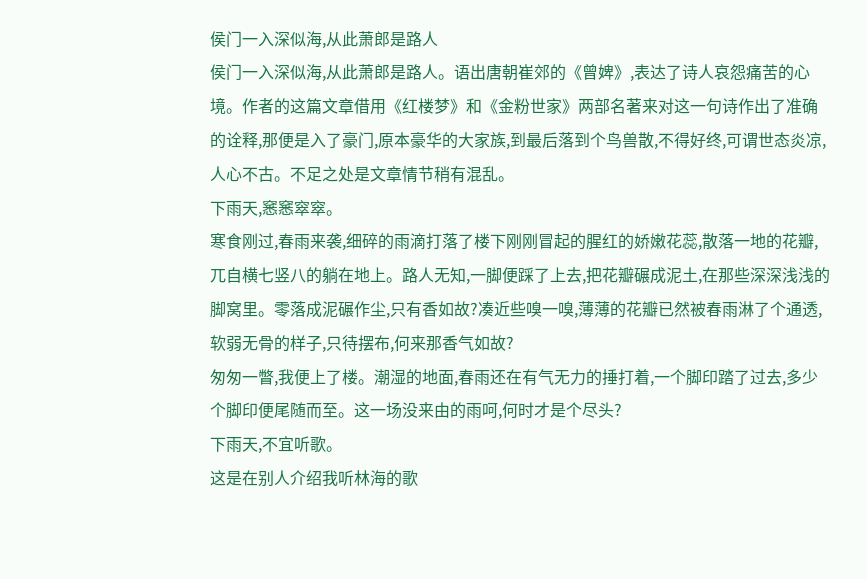侯门一入深似海,从此萧郎是路人
侯门一入深似海,从此萧郎是路人。语出唐朝崔郊的《曾婢》,表达了诗人哀怨痛苦的心境。作者的这篇文章借用《红楼梦》和《金粉世家》两部名著来对这一句诗作出了准确的诠释,那便是入了豪门,原本豪华的大家族,到最后落到个鸟兽散,不得好终,可谓世态炎凉,人心不古。不足之处是文章情节稍有混乱。
下雨天,窸窸窣窣。
寒食刚过,春雨来袭,细碎的雨滴打落了楼下刚刚冒起的腥红的娇嫩花蕊,散落一地的花瓣,兀自横七竖八的躺在地上。路人无知,一脚便踩了上去,把花瓣碾成泥土,在那些深深浅浅的脚窝里。零落成泥碾作尘,只有香如故?凑近些嗅一嗅,薄薄的花瓣已然被春雨淋了个通透,软弱无骨的样子,只待摆布,何来那香气如故?
匆匆一瞥,我便上了楼。潮湿的地面,春雨还在有气无力的捶打着,一个脚印踏了过去,多少个脚印便尾随而至。这一场没来由的雨呵,何时才是个尽头?
下雨天,不宜听歌。
这是在别人介绍我听林海的歌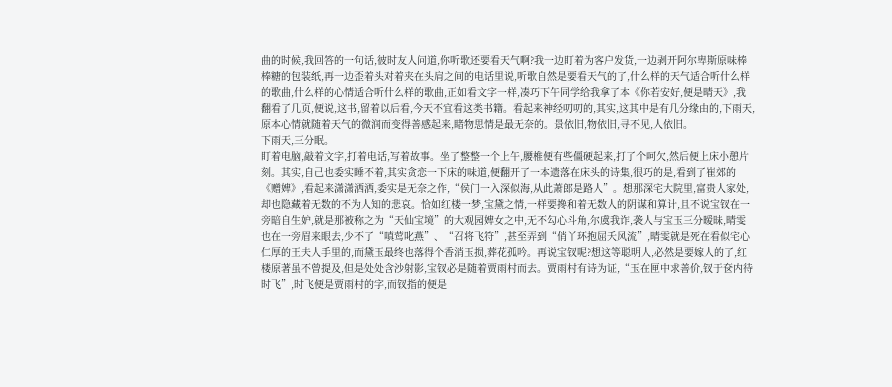曲的时候,我回答的一句话,彼时友人问道,你听歌还要看天气啊?我一边盯着为客户发货,一边剥开阿尔卑斯原味棒棒糖的包装纸,再一边歪着头对着夹在头肩之间的电话里说,听歌自然是要看天气的了,什么样的天气适合听什么样的歌曲,什么样的心情适合听什么样的歌曲,正如看文字一样,凑巧下午同学给我拿了本《你若安好,便是晴天》,我翻看了几页,便说,这书,留着以后看,今天不宜看这类书籍。看起来神经叨叨的,其实,这其中是有几分缘由的,下雨天,原本心情就随着天气的微润而变得善感起来,睹物思情是最无奈的。景依旧,物依旧,寻不见,人依旧。
下雨天,三分眠。
盯着电脑,敲着文字,打着电话,写着故事。坐了整整一个上午,腰椎便有些僵硬起来,打了个呵欠,然后便上床小憩片刻。其实,自己也委实睡不着,其实贪恋一下床的味道,便翻开了一本遗落在床头的诗集,很巧的是,看到了崔郊的《赠婢》,看起来潇潇洒洒,委实是无奈之作,“侯门一入深似海,从此萧郎是路人”。想那深宅大院里,富贵人家处,却也隐藏着无数的不为人知的悲哀。恰如红楼一梦,宝黛之情,一样要搀和着无数人的阴谋和算计,且不说宝钗在一旁暗自生妒,就是那被称之为“天仙宝境”的大观园婢女之中,无不勾心斗角,尔虞我诈,袭人与宝玉三分暧昧,晴雯也在一旁眉来眼去,少不了“嗔莺叱燕”、“召将飞符”,甚至弄到“俏丫环抱屈夭风流”,晴雯就是死在看似宅心仁厚的王夫人手里的,而黛玉最终也落得个香消玉损,葬花孤吟。再说宝钗呢?想这等聪明人,必然是要嫁人的了,红楼原著虽不曾提及,但是处处含沙射影,宝钗必是随着贾雨村而去。贾雨村有诗为证,“玉在匣中求善价,钗于奁内待时飞”,时飞便是贾雨村的字,而钗指的便是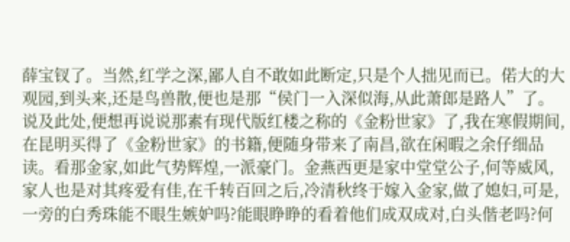薛宝钗了。当然,红学之深,鄙人自不敢如此断定,只是个人拙见而已。偌大的大观园,到头来,还是鸟兽散,便也是那“侯门一入深似海,从此萧郎是路人”了。说及此处,便想再说说那素有现代版红楼之称的《金粉世家》了,我在寒假期间,在昆明买得了《金粉世家》的书籍,便随身带来了南昌,欲在闲暇之余仔细品读。看那金家,如此气势辉煌,一派豪门。金燕西更是家中堂堂公子,何等威风,家人也是对其疼爱有佳,在千转百回之后,冷清秋终于嫁入金家,做了媳妇,可是,一旁的白秀珠能不眼生嫉妒吗?能眼睁睁的看着他们成双成对,白头偕老吗?何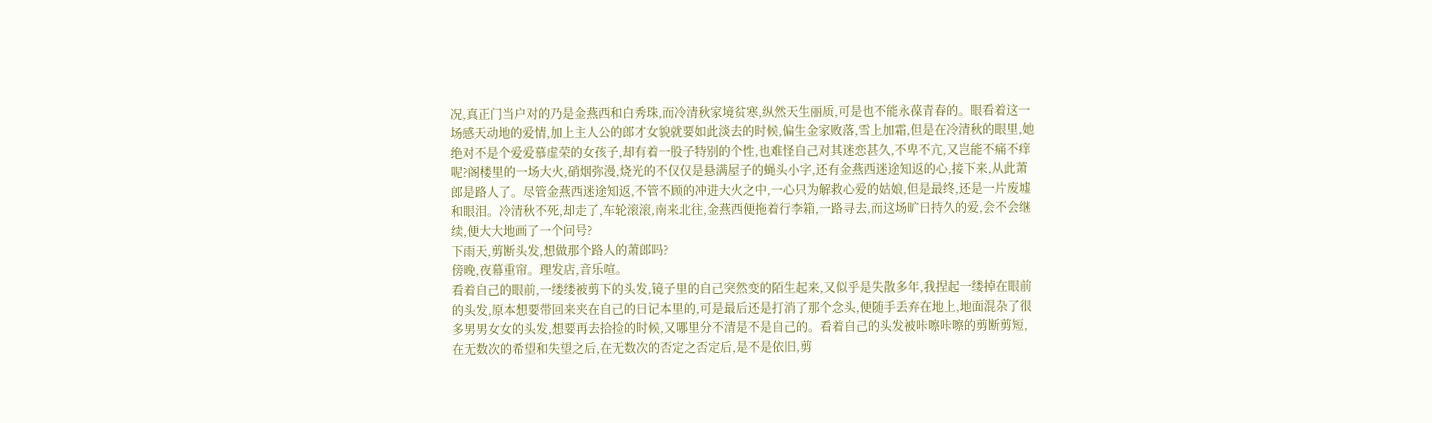况,真正门当户对的乃是金燕西和白秀珠,而冷清秋家境贫寒,纵然天生丽质,可是也不能永葆青春的。眼看着这一场感天动地的爱情,加上主人公的郎才女貌就要如此淡去的时候,偏生金家败落,雪上加霜,但是在冷清秋的眼里,她绝对不是个爱爱慕虚荣的女孩子,却有着一股子特别的个性,也难怪自己对其迷恋甚久,不卑不亢,又岂能不痛不痒呢?阁楼里的一场大火,硝烟弥漫,烧光的不仅仅是悬满屋子的蝇头小字,还有金燕西迷途知返的心,接下来,从此萧郎是路人了。尽管金燕西迷途知返,不管不顾的冲进大火之中,一心只为解救心爱的姑娘,但是最终,还是一片废墟和眼泪。冷清秋不死,却走了,车轮滚滚,南来北往,金燕西便拖着行李箱,一路寻去,而这场旷日持久的爱,会不会继续,便大大地画了一个问号?
下雨天,剪断头发,想做那个路人的萧郎吗?
傍晚,夜幕重帘。理发店,音乐喧。
看着自己的眼前,一缕缕被剪下的头发,镜子里的自己突然变的陌生起来,又似乎是失散多年,我捏起一缕掉在眼前的头发,原本想要带回来夹在自己的日记本里的,可是最后还是打消了那个念头,便随手丢弃在地上,地面混杂了很多男男女女的头发,想要再去拾捡的时候,又哪里分不清是不是自己的。看着自己的头发被咔嚓咔嚓的剪断剪短,在无数次的希望和失望之后,在无数次的否定之否定后,是不是依旧,剪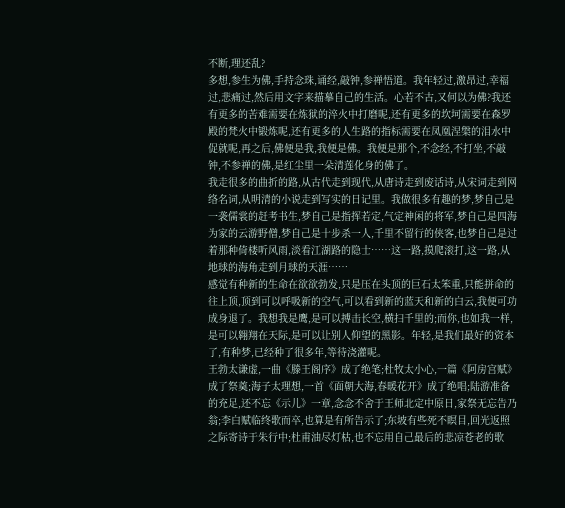不断,理还乱?
多想,参生为佛,手持念珠,诵经,敲钟,参禅悟道。我年轻过,激昂过,幸福过,悲痛过,然后用文字来描摹自己的生活。心若不古,又何以为佛?我还有更多的苦难需要在炼狱的淬火中打磨呢,还有更多的坎坷需要在森罗殿的梵火中锻炼呢,还有更多的人生路的指标需要在凤凰涅槃的泪水中促就呢,再之后,佛便是我,我便是佛。我便是那个,不念经,不打坐,不敲钟,不参禅的佛,是红尘里一朵清莲化身的佛了。
我走很多的曲折的路,从古代走到现代,从唐诗走到废话诗,从宋词走到网络名词,从明清的小说走到写实的日记里。我做很多有趣的梦,梦自己是一袭儒裳的赶考书生,梦自己是指挥若定,气定神闲的将军,梦自己是四海为家的云游野僧,梦自己是十步杀一人,千里不留行的侠客,也梦自己是过着那种倚楼听风雨,淡看江湖路的隐士……这一路,摸爬滚打,这一路,从地球的海角走到月球的天涯……
感觉有种新的生命在欲欲勃发,只是压在头顶的巨石太笨重,只能拼命的往上顶,顶到可以呼吸新的空气,可以看到新的蓝天和新的白云,我便可功成身退了。我想我是鹰,是可以搏击长空,横扫千里的;而你,也如我一样,是可以翱翔在天际,是可以让别人仰望的黑影。年轻,是我们最好的资本了,有种梦,已经种了很多年,等待浇灌呢。
王勃太谦虚,一曲《滕王阁序》成了绝笔;杜牧太小心,一篇《阿房宫赋》成了祭奠;海子太理想,一首《面朝大海,春暖花开》成了绝唱;陆游准备的充足,还不忘《示儿》一章,念念不舍于王师北定中原日,家祭无忘告乃翁;李白赋临终歌而卒,也算是有所告示了;东坡有些死不瞑目,回光返照之际寄诗于朱行中;杜甫油尽灯枯,也不忘用自己最后的悲凉苍老的歌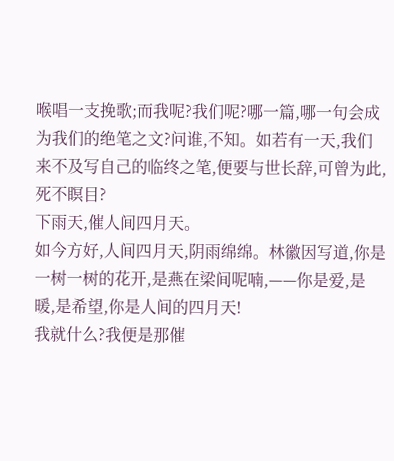喉唱一支挽歌;而我呢?我们呢?哪一篇,哪一句会成为我们的绝笔之文?问谁,不知。如若有一天,我们来不及写自己的临终之笔,便要与世长辞,可曾为此,死不瞑目?
下雨天,催人间四月天。
如今方好,人间四月天,阴雨绵绵。林徽因写道,你是一树一树的花开,是燕在梁间呢喃,——你是爱,是暖,是希望,你是人间的四月天!
我就什么?我便是那催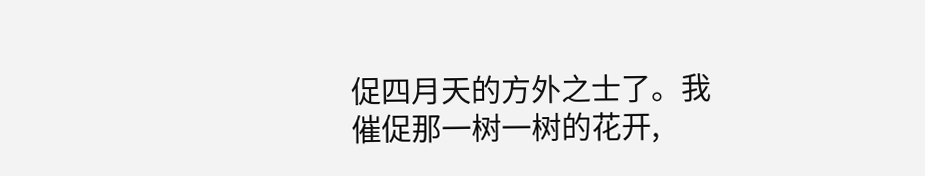促四月天的方外之士了。我催促那一树一树的花开,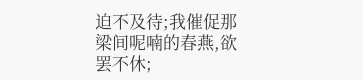迫不及待;我催促那梁间呢喃的春燕,欲罢不休;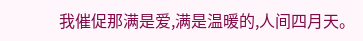我催促那满是爱,满是温暖的,人间四月天。